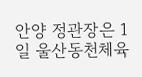안양 정관장은 1일 울산동천체육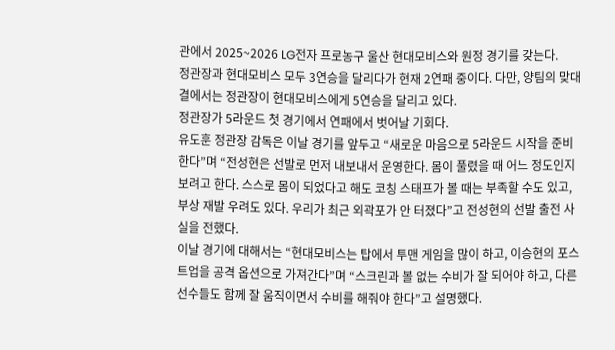관에서 2025~2026 LG전자 프로농구 울산 현대모비스와 원정 경기를 갖는다.
정관장과 현대모비스 모두 3연승을 달리다가 현재 2연패 중이다. 다만, 양팀의 맞대결에서는 정관장이 현대모비스에게 5연승을 달리고 있다.
정관장가 5라운드 첫 경기에서 연패에서 벗어날 기회다.
유도훈 정관장 감독은 이날 경기를 앞두고 “새로운 마음으로 5라운드 시작을 준비한다”며 “전성현은 선발로 먼저 내보내서 운영한다. 몸이 풀렸을 때 어느 정도인지 보려고 한다. 스스로 몸이 되었다고 해도 코칭 스태프가 볼 때는 부족할 수도 있고, 부상 재발 우려도 있다. 우리가 최근 외곽포가 안 터졌다”고 전성현의 선발 출전 사실을 전했다.
이날 경기에 대해서는 “현대모비스는 탑에서 투맨 게임을 많이 하고, 이승현의 포스트업을 공격 옵션으로 가져간다”며 “스크린과 볼 없는 수비가 잘 되어야 하고, 다른 선수들도 함께 잘 움직이면서 수비를 해줘야 한다”고 설명했다.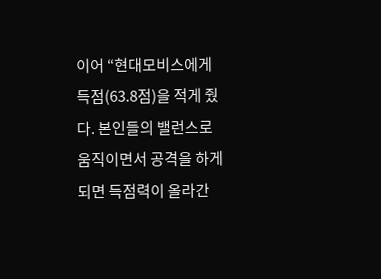이어 “현대모비스에게 득점(63.8점)을 적게 줬다. 본인들의 밸런스로 움직이면서 공격을 하게 되면 득점력이 올라간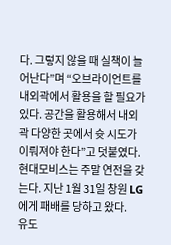다. 그렇지 않을 때 실책이 늘어난다”며 “오브라이언트를 내외곽에서 활용을 할 필요가 있다. 공간을 활용해서 내외곽 다양한 곳에서 슛 시도가 이뤄져야 한다”고 덧붙였다.
현대모비스는 주말 연전을 갖는다. 지난 1월 31일 창원 LG에게 패배를 당하고 왔다.
유도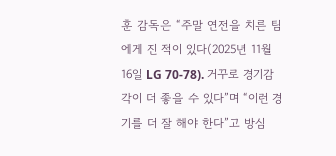훈 감독은 “주말 연전을 치른 팀에게 진 적이 있다(2025년 11월 16일 LG 70-78). 거꾸로 경기감각이 더 좋을 수 있다”며 “이런 경기를 더 잘 해야 한다”고 방심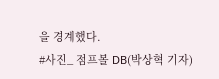을 경계했다.
#사진_ 점프볼 DB(박상혁 기자)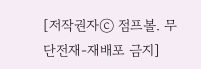[저작권자ⓒ 점프볼. 무단전재-재배포 금지]